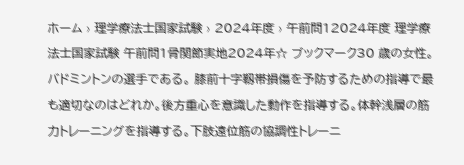ホーム › 理学療法士国家試験 › 2024年度 › 午前問12024年度 理学療法士国家試験 午前問1骨関節実地2024年☆ ブックマーク30 歳の女性。 バドミントンの選手である。 膝前十字靱帯損傷を予防するための指導で最も適切なのはどれか。後方重心を意識した動作を指導する。体幹浅層の筋力トレーニングを指導する。下肢遠位筋の協調性トレーニ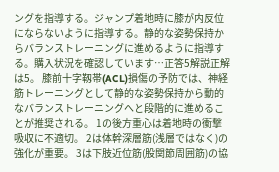ングを指導する。ジャンプ着地時に膝が内反位にならないように指導する。静的な姿勢保持からバランストレーニングに進めるように指導する。購入状況を確認しています…正答5解説正解は5。 膝前十字靱帯(ACL)損傷の予防では、神経筋トレーニングとして静的な姿勢保持から動的なバランストレーニングへと段階的に進めることが推奨される。 1の後方重心は着地時の衝撃吸収に不適切。 2は体幹深層筋(浅層ではなく)の強化が重要。 3は下肢近位筋(股関節周囲筋)の協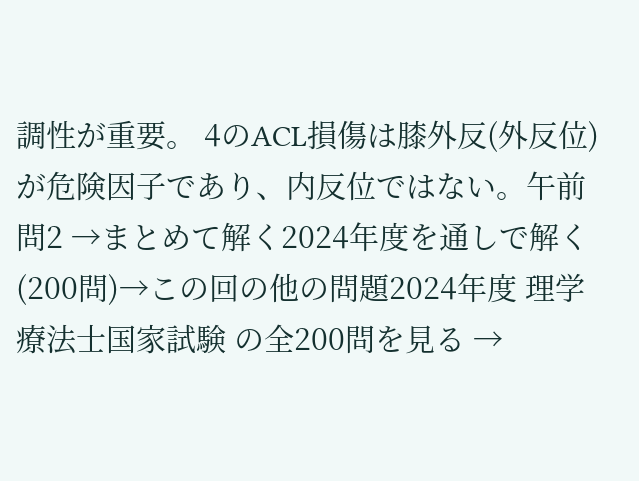調性が重要。 4のACL損傷は膝外反(外反位)が危険因子であり、内反位ではない。午前問2 →まとめて解く2024年度を通しで解く(200問)→この回の他の問題2024年度 理学療法士国家試験 の全200問を見る →